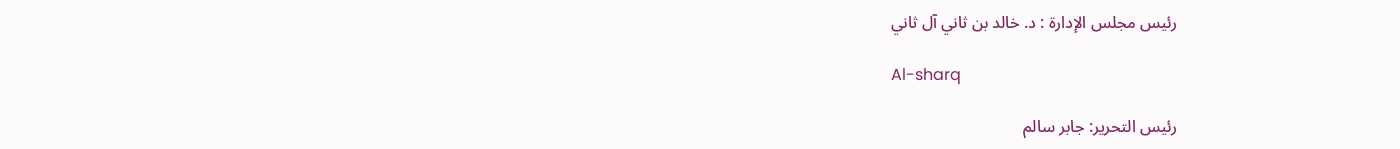رئيس مجلس الإدارة : د. خالد بن ثاني آل ثاني

Al-sharq

رئيس التحرير: جابر سالم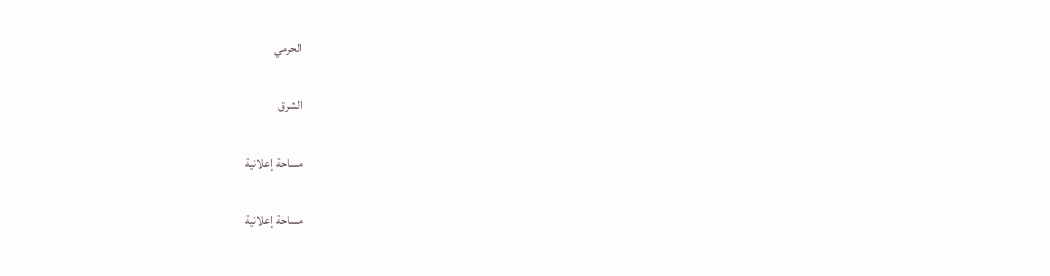الحرمي

الشرق

مساحة إعلانية

مساحة إعلانية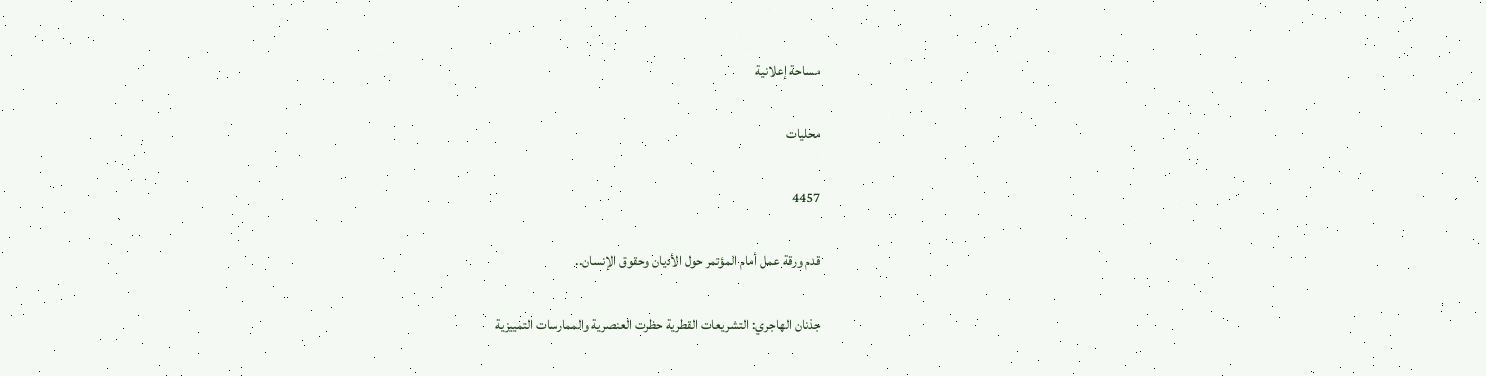مساحة إعلانية

محليات

4457

قدم ورقة عمل أمام المؤتمر حول الأديان وحقوق الإنسان..

جذنان الهاجري: التشريعات القطرية حظرت العنصرية والممارسات التمييزية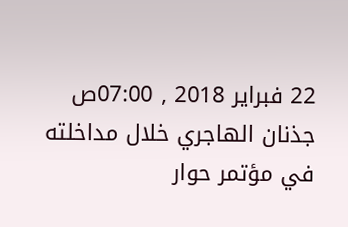22 فبراير 2018 , 07:00ص
جذنان الهاجري خلال مداخلته في مؤتمر حوار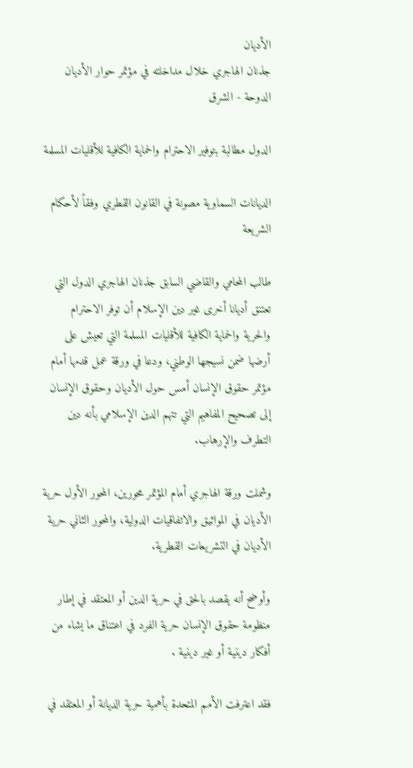الأديان
جذنان الهاجري خلال مداخلته في مؤتمر حوار الأديان
الدوحة - الشرق

الدول مطالبة بتوفير الاحترام والحماية الكافية للأقليات المسلمة

الديانات السماوية مصونة في القانون القطري وفقاً لأحكام الشريعة

طالب المحامي والقاضي السابق جذنان الهاجري الدول التي تعتنق أديانا أخرى غير دين الإسلام أن توفر الاحترام والحرية والحماية الكافية للأقليات المسلمة التي تعيش على أرضها ضمن نسيجها الوطني، ودعا في ورقة عمل قدمها أمام مؤتمر حقوق الإنسان أمس حول الأديان وحقوق الإنسان إلى تصحيح المفاهيم التي تتهم الدين الإسلامي بأنه دين التطرف والإرهاب.

وشملت ورقة الهاجري أمام المؤتمر محورين، المحور الأول حرية الأديان في المواثيق والاتفاقيات الدولية، والمحور الثاني حرية الأديان في التشريعات القطرية.

وأوضح أنه يقصد بالحق في حرية الدين أو المعتقد في إطار منظومة حقوق الإنسان حرية الفرد في اعتناق ما يشاء من أفكار دينية أو غير دينية .

فقد اعترفت الأمم المتحدة بأهمية حرية الديانة أو المعتقد في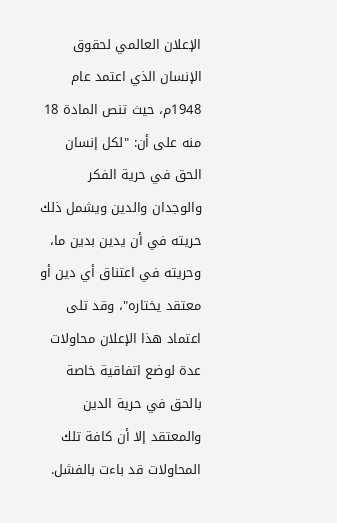الإعلان العالمي لحقوق الإنسان الذي اعتمد عام 1948م، حيث تنص المادة 18 منه على أن: "لكل إنسان الحق في حرية الفكر والوجدان والدين ويشمل ذلك حريته في أن يدين بدين ما، وحريته في اعتناق أي دين أو معتقد يختاره"، وقد تلى اعتماد هذا الإعلان محاولات عدة لوضع اتفاقية خاصة بالحق في حرية الدين والمعتقد إلا أن كافة تلك المحاولات قد باءت بالفشل.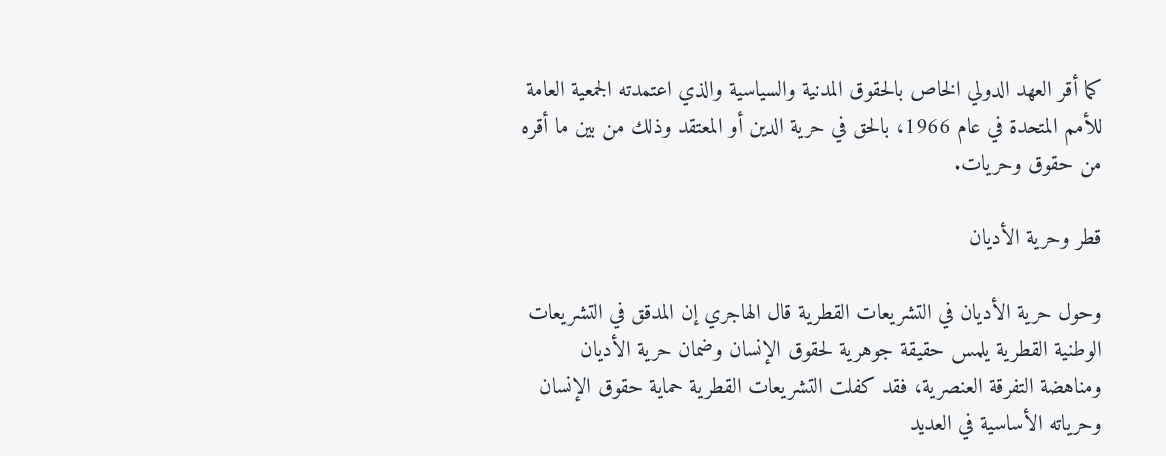كما أقر العهد الدولي الخاص بالحقوق المدنية والسياسية والذي اعتمدته الجمعية العامة للأمم المتحدة في عام 1966، بالحق في حرية الدين أو المعتقد وذلك من بين ما أقره من حقوق وحريات.

قطر وحرية الأديان

وحول حرية الأديان في التشريعات القطرية قال الهاجري إن المدقق في التشريعات الوطنية القطرية يلمس حقيقة جوهرية لحقوق الإنسان وضمان حرية الأديان ومناهضة التفرقة العنصرية، فقد كفلت التشريعات القطرية حماية حقوق الإنسان وحرياته الأساسية في العديد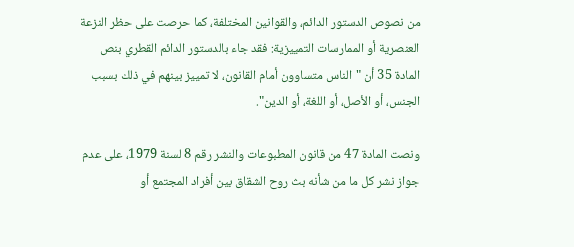من نصوص الدستور الدائم، والقوانين المختلفة، كما حرصت على حظر النزعة العنصرية أو الممارسات التمييزية: فقد جاء بالدستور الدائم القطري بنص المادة 35 أن "الناس متساوون أمام القانون، لا تمييز بينهم في ذلك بسبب الجنس، أو الأصل، أو اللغة، أو الدين".

ونصت المادة 47 من قانون المطبوعات والنشر رقم 8 لسنة 1979، على عدم جواز نشر كل ما من شأنه بث روح الشقاق بين أفراد المجتمع أو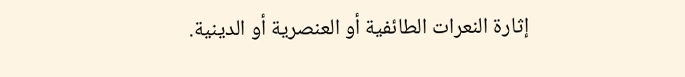إثارة النعرات الطائفية أو العنصرية أو الدينية.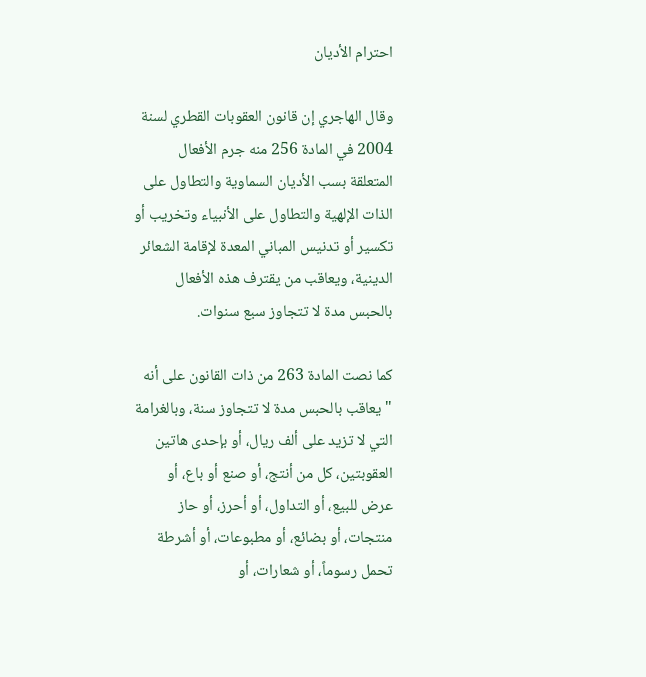احترام الأديان

وقال الهاجري إن قانون العقوبات القطري لسنة 2004 في المادة 256 منه جرم الأفعال المتعلقة بسب الأديان السماوية والتطاول على الذات الإلهية والتطاول على الأنبياء وتخريب أو تكسير أو تدنيس المباني المعدة لإقامة الشعائر الدينية، ويعاقب من يقترف هذه الأفعال بالحبس مدة لا تتجاوز سبع سنوات.

كما نصت المادة 263 من ذات القانون على أنه "يعاقب بالحبس مدة لا تتجاوز سنة، وبالغرامة التي لا تزيد على ألف ريال، أو بإحدى هاتين العقوبتين، كل من أنتج، أو صنع أو باع، أو عرض للبيع، أو التداول، أو أحرز، أو حاز منتجات، أو بضائع، أو مطبوعات، أو أشرطة تحمل رسوماً، أو شعارات، أو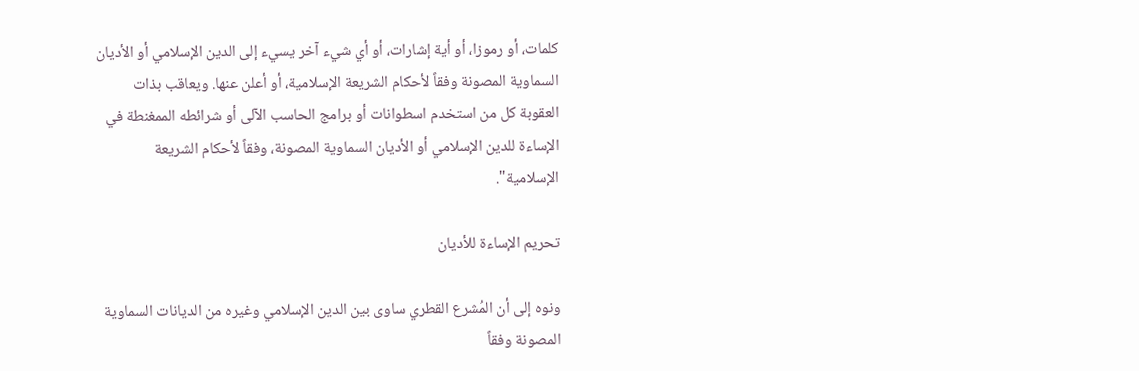كلمات، أو رموزا، أو أية إشارات، أو أي شيء آخر يسيء إلى الدين الإسلامي أو الأديان السماوية المصونة وفقاً لأحكام الشريعة الإسلامية، أو أعلن عنها. ويعاقب بذات العقوبة كل من استخدم اسطوانات أو برامج الحاسب الآلى أو شرائطه الممغنطة في الإساءة للدين الإسلامي أو الأديان السماوية المصونة، وفقاً لأحكام الشريعة الإسلامية".

تحريم الإساءة للأديان

ونوه إلى أن المُشرع القطري ساوى بين الدين الإسلامي وغيره من الديانات السماوية المصونة وفقاً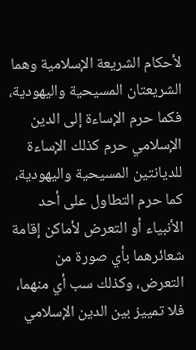لأحكام الشريعة الإسلامية وهما الشريعتان المسيحية واليهودية، فكما حرم الإساءة إلى الدين الإسلامي حرم كذلك الإساءة للديانتين المسيحية واليهودية، كما حرم التطاول على أحد الأنبياء أو التعرض لأماكن إقامة شعائرهما بأي صورة من التعرض، وكذلك سب أي منهما، فلا تمييز بين الدين الإسلامي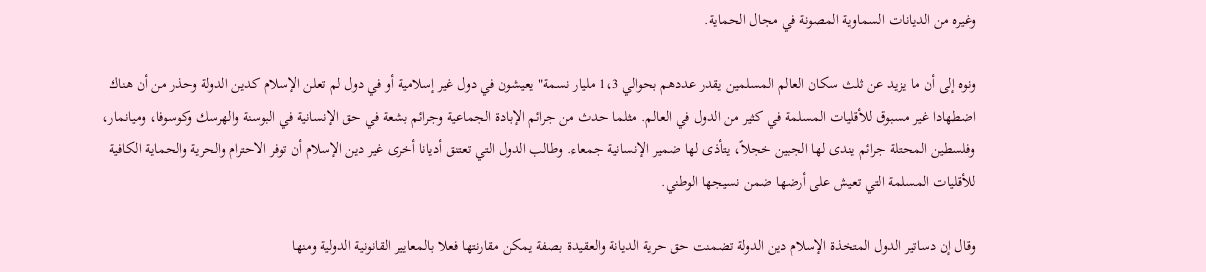وغيره من الديانات السماوية المصونة في مجال الحماية.

ونوه إلى أن ما يزيد عن ثلث سكان العالم المسلمين يقدر عددهم بحوالي 1،3 مليار نسمة" يعيشون في دول غير إسلامية أو في دول لم تعلن الإسلام كدين الدولة وحذر من أن هناك اضطهادا غير مسبوق للأقليات المسلمة في كثير من الدول في العالم. مثلما حدث من جرائم الإبادة الجماعية وجرائم بشعة في حق الإنسانية في البوسنة والهرسك وكوسوفا، وميانمار، وفلسطين المحتلة جرائم يندى لها الجبين خجلاً، يتأذى لها ضمير الإنسانية جمعاء. وطالب الدول التي تعتنق أديانا أخرى غير دين الإسلام أن توفر الاحترام والحرية والحماية الكافية للأقليات المسلمة التي تعيش على أرضها ضمن نسيجها الوطني.

وقال إن دساتير الدول المتخذة الإسلام دين الدولة تضمنت حق حرية الديانة والعقيدة بصفة يمكن مقارنتها فعلا بالمعايير القانونية الدولية ومنها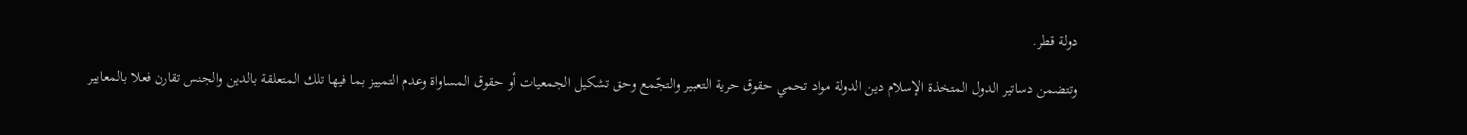دولة قطر.

وتتضمن دساتير الدول المتخذة الإسلام دين الدولة مواد تحمي حقوق حرية التعبير والتجّمع وحق تشكيل الجمعيات أو حقوق المساواة وعدم التمييز بما فيها تلك المتعلقة بالدين والجنس تقارن فعلا بالمعايير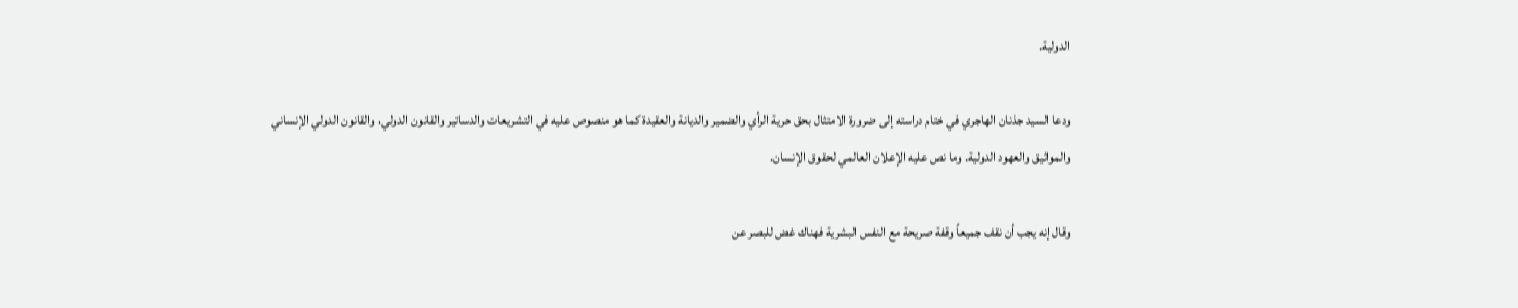الدولية.

ودعا السيد جذنان الهاجري في ختام دراسته إلى ضرورة الامتثال بحق حرية الرأي والضمير والديانة والعقيدة كما هو منصوص عليه في التشريعات والدساتير والقانون الدولي، والقانون الدولي الإنساني والمواثيق والعهود الدولية. وما نص عليه الإعلان العالمي لحقوق الإنسان.

وقال إنه يجب أن نقف جميعاً وقفة صريحة مع النفس البشرية فهناك غض للبصر عن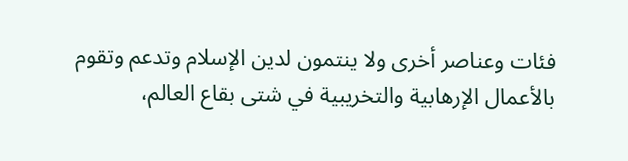فئات وعناصر أخرى ولا ينتمون لدين الإسلام وتدعم وتقوم بالأعمال الإرهابية والتخريبية في شتى بقاع العالم،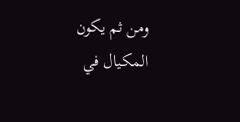ومن ثم يكون المكيال في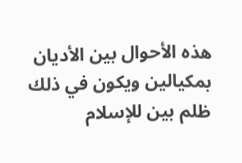هذه الأحوال بين الأديان بمكيالين ويكون في ذلك ظلم بين للإسلام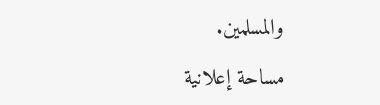والمسلمين.

مساحة إعلانية